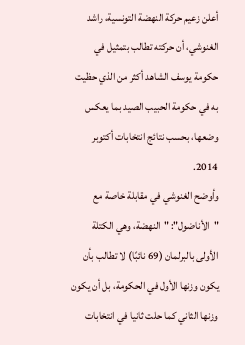أعلن زعيم حركة النهضة التونسية، راشد الغنوشي، أن حركته تطالب بتمثيل في حكومة يوسف الشاهد أكثر من الذي حظيت به في حكومة الحبيب الصيد بما يعكس وضعها، بحسب نتائج انتخابات أكتوبر 2014.
وأوضح الغنوشي في مقابلة خاصة مع "الأناضول": "النهضة، وهي الكتلة الأولى بالبرلمان (69 نائبًا) لا تطالب بأن يكون وزنها الأول في الحكومة، بل أن يكون وزنها الثاني كما حلت ثانيا في انتخابات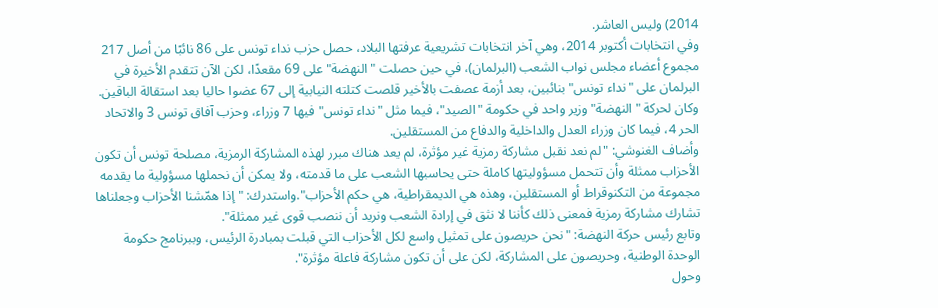2014) وليس العاشر.
وفي انتخابات أكتوبر 2014، وهي آخر انتخابات تشريعية عرفتها البلاد، حصل حزب نداء تونس على 86 نائبًا من أصل 217 مجموع أعضاء مجلس نواب الشعب (البرلمان)، في حين حصلت "النهضة" على 69 مقعدًا، لكن الآن تتقدم الأخيرة في البرلمان على "نداء تونس" بنائبين، بعد أزمة عصفت بالأخير قلصت كتلته النيابية إلى 67 عضوا حاليا بعد استقالة الباقين.
وكان لحركة "النهضة" وزير واحد في حكومة "الصيد"، فيما مثل "نداء تونس" فيها 7 وزراء، وحزب آفاق تونس 3 والاتحاد الحر 4، فيما كان وزراء العدل والداخلية والدفاع من المستقلين.
وأضاف الغنوشي: "لم نعد نقبل مشاركة رمزية غير مؤثرة، لم يعد هناك مبرر لهذه المشاركة الرمزية، مصلحة تونس أن تكون الأحزاب ممثلة وأن تتحمل مسؤوليتها كاملة حتى يحاسبها الشعب على ما قدمته، ولا يمكن أن نحملها مسؤولية ما يقدمه مجموعة من التكنوقراط أو المستقلين، وهذه هي الديمقراطية، هي حكم الأحزاب".واستدرك: "إذا همّشنا الأحزاب وجعلناها تشارك مشاركة رمزية فمعنى ذلك كأننا لا نثق في إرادة الشعب ونريد أن ننصب قوى غير ممثلة".
وتابع رئيس حركة النهضة: "نحن حريصون على تمثيل واسع لكل الأحزاب التي قبلت بمبادرة الرئيس، وببرنامج حكومة الوحدة الوطنية، وحريصون على المشاركة، لكن على أن تكون مشاركة فاعلة مؤثرة".
وحول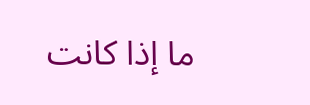ما إذا كانت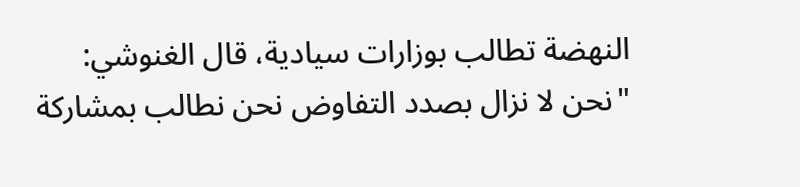النهضة تطالب بوزارات سيادية، قال الغنوشي: "نحن لا نزال بصدد التفاوض نحن نطالب بمشاركة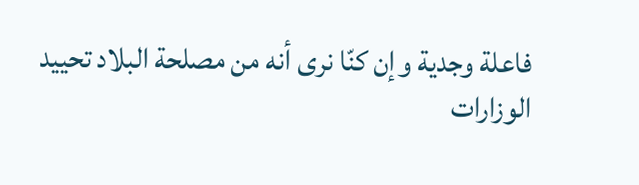فاعلة وجدية وإن كنّا نرى أنه من مصلحة البلاد تحييد الوزارات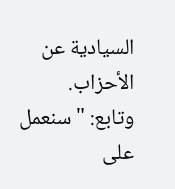السيادية عن الأحزاب.
وتابع: "سنعمل على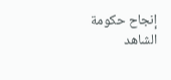إنجاح حكومة الشاهد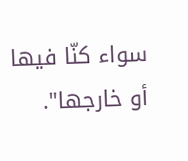سواء كنّا فيها أو خارجها".